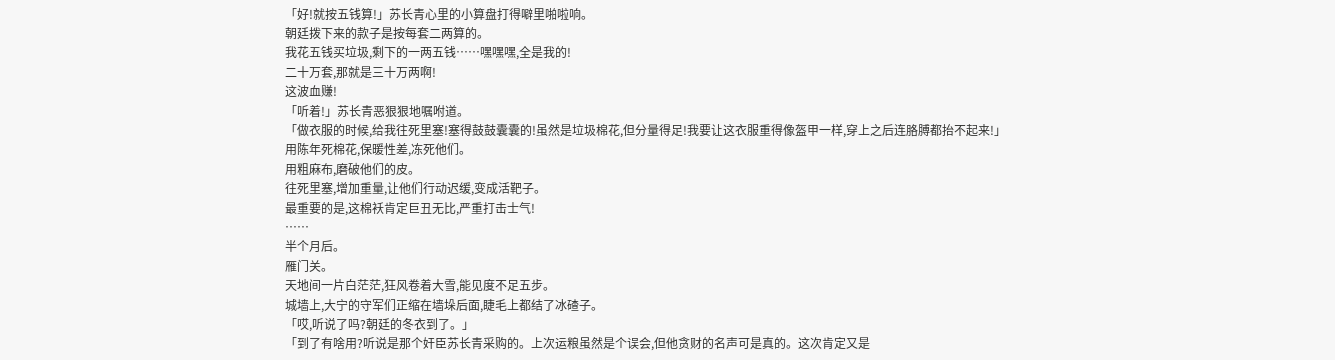「好!就按五钱算!」苏长青心里的小算盘打得噼里啪啦响。
朝廷拨下来的款子是按每套二两算的。
我花五钱买垃圾,剩下的一两五钱……嘿嘿嘿,全是我的!
二十万套,那就是三十万两啊!
这波血赚!
「听着!」苏长青恶狠狠地嘱咐道。
「做衣服的时候,给我往死里塞!塞得鼓鼓囊囊的!虽然是垃圾棉花,但分量得足!我要让这衣服重得像盔甲一样,穿上之后连胳膊都抬不起来!」
用陈年死棉花,保暖性差,冻死他们。
用粗麻布,磨破他们的皮。
往死里塞,增加重量,让他们行动迟缓,变成活靶子。
最重要的是,这棉袄肯定巨丑无比,严重打击士气!
……
半个月后。
雁门关。
天地间一片白茫茫,狂风卷着大雪,能见度不足五步。
城墙上,大宁的守军们正缩在墙垛后面,睫毛上都结了冰碴子。
「哎,听说了吗?朝廷的冬衣到了。」
「到了有啥用?听说是那个奸臣苏长青采购的。上次运粮虽然是个误会,但他贪财的名声可是真的。这次肯定又是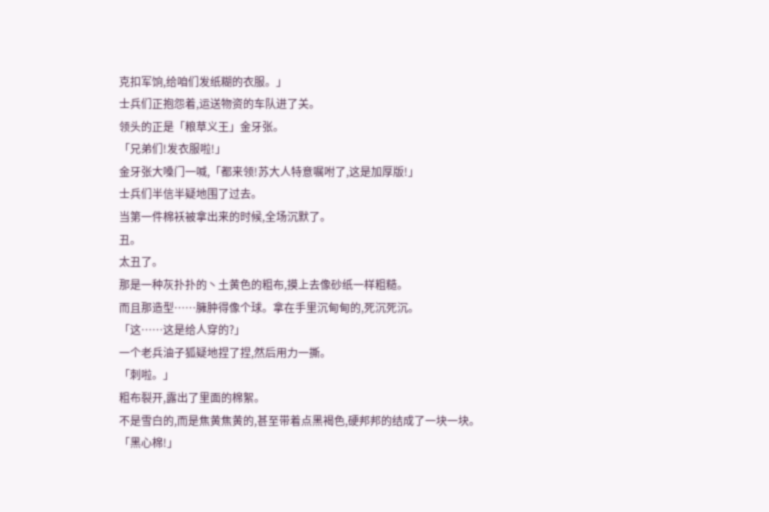克扣军饷,给咱们发纸糊的衣服。」
士兵们正抱怨着,运送物资的车队进了关。
领头的正是「粮草义王」金牙张。
「兄弟们!发衣服啦!」
金牙张大嗓门一喊,「都来领!苏大人特意嘱咐了,这是加厚版!」
士兵们半信半疑地围了过去。
当第一件棉袄被拿出来的时候,全场沉默了。
丑。
太丑了。
那是一种灰扑扑的丶土黄色的粗布,摸上去像砂纸一样粗糙。
而且那造型……臃肿得像个球。拿在手里沉甸甸的,死沉死沉。
「这……这是给人穿的?」
一个老兵油子狐疑地捏了捏,然后用力一撕。
「刺啦。」
粗布裂开,露出了里面的棉絮。
不是雪白的,而是焦黄焦黄的,甚至带着点黑褐色,硬邦邦的结成了一块一块。
「黑心棉!」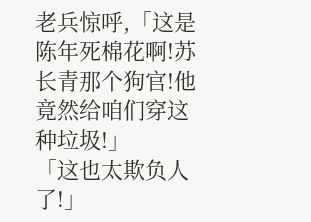老兵惊呼,「这是陈年死棉花啊!苏长青那个狗官!他竟然给咱们穿这种垃圾!」
「这也太欺负人了!」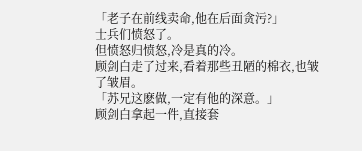「老子在前线卖命,他在后面贪污?」
士兵们愤怒了。
但愤怒归愤怒,冷是真的冷。
顾剑白走了过来,看着那些丑陋的棉衣,也皱了皱眉。
「苏兄这麽做,一定有他的深意。」
顾剑白拿起一件,直接套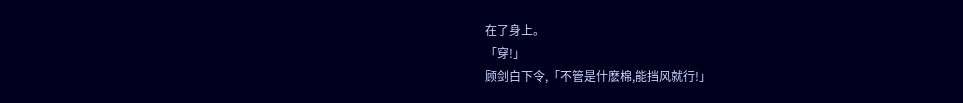在了身上。
「穿!」
顾剑白下令,「不管是什麽棉,能挡风就行!」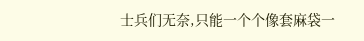士兵们无奈,只能一个个像套麻袋一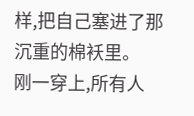样,把自己塞进了那沉重的棉袄里。
刚一穿上,所有人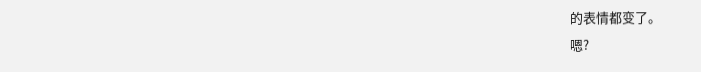的表情都变了。
嗯?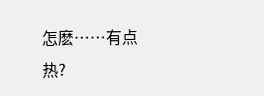怎麽……有点热?